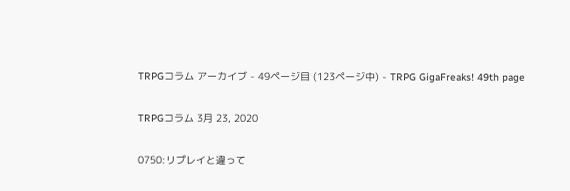TRPGコラム アーカイブ - 49ページ目 (123ページ中) - TRPG GigaFreaks! 49th page

TRPGコラム 3月 23, 2020

0750:リプレイと違って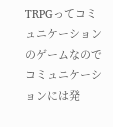TRPGってコミュニケーションのゲームなのでコミュニケーションには発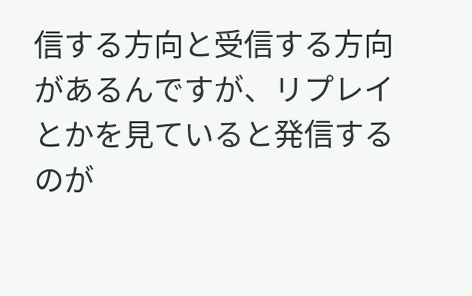信する方向と受信する方向があるんですが、リプレイとかを見ていると発信するのが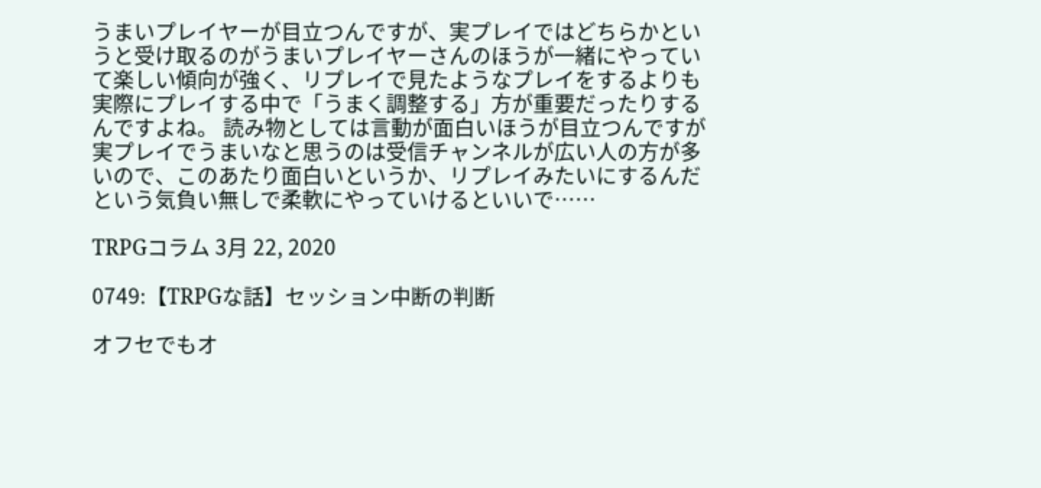うまいプレイヤーが目立つんですが、実プレイではどちらかというと受け取るのがうまいプレイヤーさんのほうが一緒にやっていて楽しい傾向が強く、リプレイで見たようなプレイをするよりも実際にプレイする中で「うまく調整する」方が重要だったりするんですよね。 読み物としては言動が面白いほうが目立つんですが実プレイでうまいなと思うのは受信チャンネルが広い人の方が多いので、このあたり面白いというか、リプレイみたいにするんだという気負い無しで柔軟にやっていけるといいで……

TRPGコラム 3月 22, 2020

0749:【TRPGな話】セッション中断の判断

オフセでもオ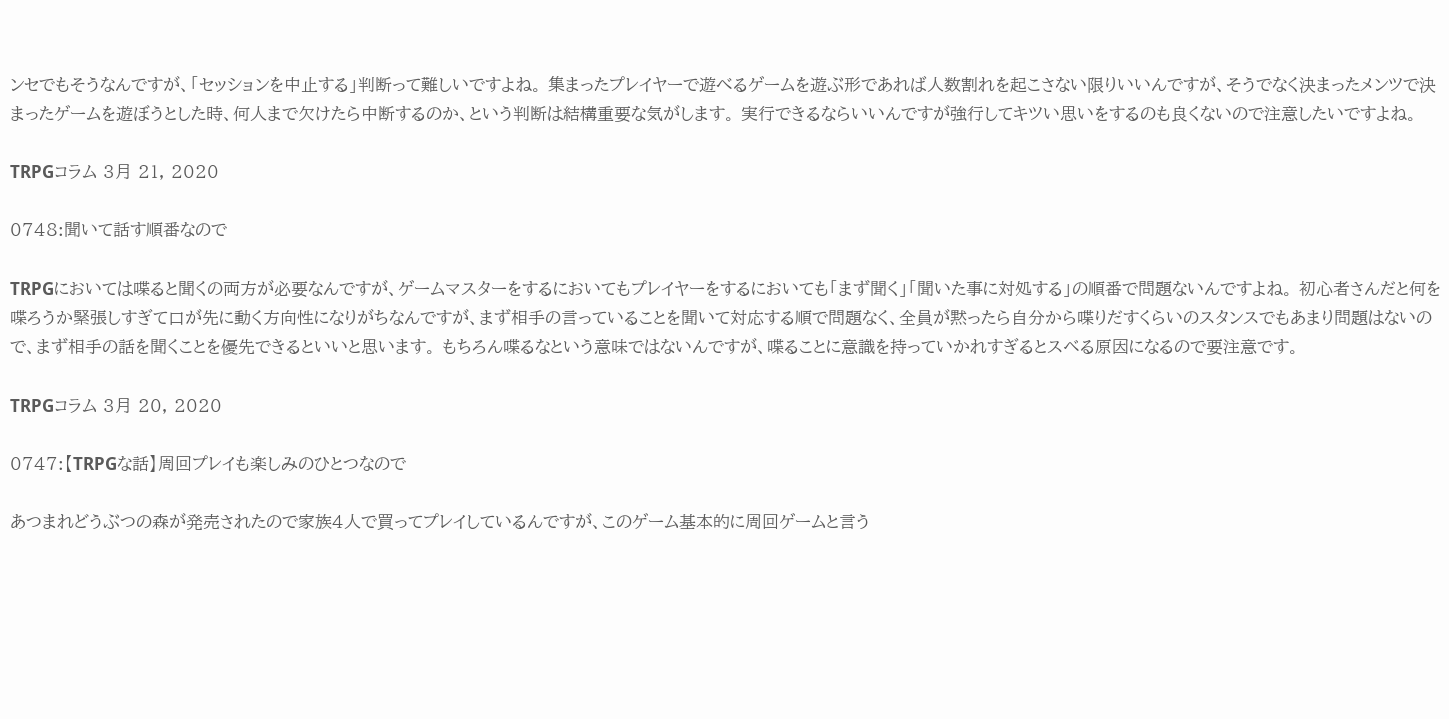ンセでもそうなんですが、「セッションを中止する」判断って難しいですよね。 集まったプレイヤーで遊べるゲームを遊ぶ形であれば人数割れを起こさない限りいいんですが、そうでなく決まったメンツで決まったゲームを遊ぼうとした時、何人まで欠けたら中断するのか、という判断は結構重要な気がします。 実行できるならいいんですが強行してキツい思いをするのも良くないので注意したいですよね。

TRPGコラム 3月 21, 2020

0748:聞いて話す順番なので

TRPGにおいては喋ると聞くの両方が必要なんですが、ゲームマスターをするにおいてもプレイヤーをするにおいても「まず聞く」「聞いた事に対処する」の順番で問題ないんですよね。 初心者さんだと何を喋ろうか緊張しすぎて口が先に動く方向性になりがちなんですが、まず相手の言っていることを聞いて対応する順で問題なく、全員が黙ったら自分から喋りだすくらいのスタンスでもあまり問題はないので、まず相手の話を聞くことを優先できるといいと思います。 もちろん喋るなという意味ではないんですが、喋ることに意識を持っていかれすぎるとスベる原因になるので要注意です。

TRPGコラム 3月 20, 2020

0747:【TRPGな話】周回プレイも楽しみのひとつなので

あつまれどうぶつの森が発売されたので家族4人で買ってプレイしているんですが、このゲーム基本的に周回ゲームと言う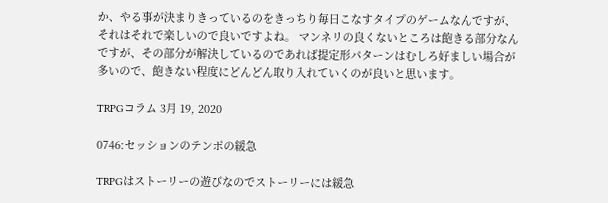か、やる事が決まりきっているのをきっちり毎日こなすタイプのゲームなんですが、それはそれで楽しいので良いですよね。 マンネリの良くないところは飽きる部分なんですが、その部分が解決しているのであれば提定形パターンはむしろ好ましい場合が多いので、飽きない程度にどんどん取り入れていくのが良いと思います。

TRPGコラム 3月 19, 2020

0746:セッションのテンポの緩急

TRPGはストーリーの遊びなのでストーリーには緩急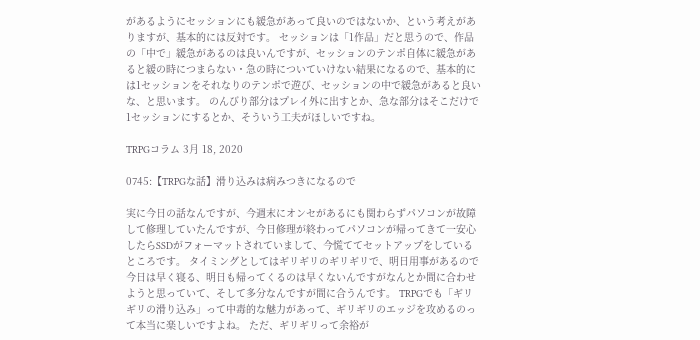があるようにセッションにも緩急があって良いのではないか、という考えがありますが、基本的には反対です。 セッションは「1作品」だと思うので、作品の「中で」緩急があるのは良いんですが、セッションのテンポ自体に緩急があると緩の時につまらない・急の時についていけない結果になるので、基本的には1セッションをそれなりのテンポで遊び、セッションの中で緩急があると良いな、と思います。 のんびり部分はプレイ外に出すとか、急な部分はそこだけで1セッションにするとか、そういう工夫がほしいですね。

TRPGコラム 3月 18, 2020

0745:【TRPGな話】滑り込みは病みつきになるので

実に今日の話なんですが、今週末にオンセがあるにも関わらずパソコンが故障して修理していたんですが、今日修理が終わってパソコンが帰ってきて一安心したらSSDがフォーマットされていまして、今慌ててセットアップをしているところです。 タイミングとしてはギリギリのギリギリで、明日用事があるので今日は早く寝る、明日も帰ってくるのは早くないんですがなんとか間に合わせようと思っていて、そして多分なんですが間に合うんです。 TRPGでも「ギリギリの滑り込み」って中毒的な魅力があって、ギリギリのエッジを攻めるのって本当に楽しいですよね。 ただ、ギリギリって余裕が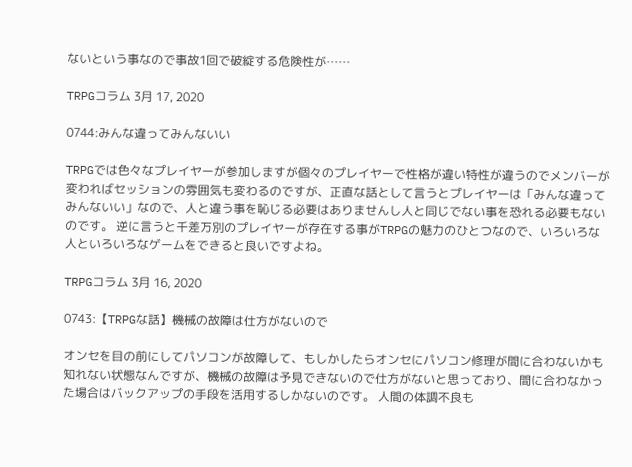ないという事なので事故1回で破綻する危険性が……

TRPGコラム 3月 17, 2020

0744:みんな違ってみんないい

TRPGでは色々なプレイヤーが参加しますが個々のプレイヤーで性格が違い特性が違うのでメンバーが変わればセッションの雰囲気も変わるのですが、正直な話として言うとプレイヤーは「みんな違ってみんないい」なので、人と違う事を恥じる必要はありませんし人と同じでない事を恐れる必要もないのです。 逆に言うと千差万別のプレイヤーが存在する事がTRPGの魅力のひとつなので、いろいろな人といろいろなゲームをできると良いですよね。

TRPGコラム 3月 16, 2020

0743:【TRPGな話】機械の故障は仕方がないので

オンセを目の前にしてパソコンが故障して、もしかしたらオンセにパソコン修理が間に合わないかも知れない状態なんですが、機械の故障は予見できないので仕方がないと思っており、間に合わなかった場合はバックアップの手段を活用するしかないのです。 人間の体調不良も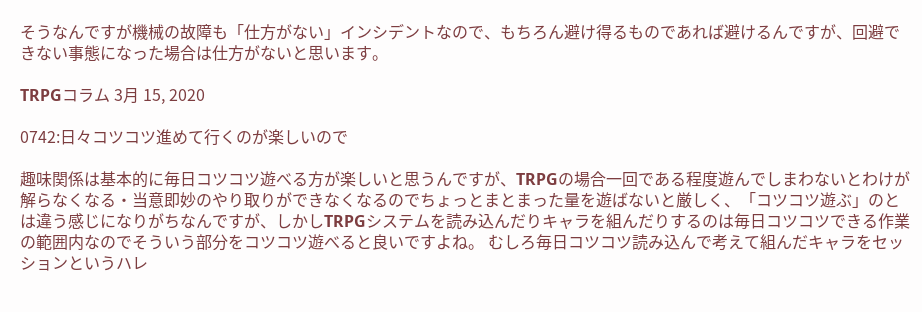そうなんですが機械の故障も「仕方がない」インシデントなので、もちろん避け得るものであれば避けるんですが、回避できない事態になった場合は仕方がないと思います。

TRPGコラム 3月 15, 2020

0742:日々コツコツ進めて行くのが楽しいので

趣味関係は基本的に毎日コツコツ遊べる方が楽しいと思うんですが、TRPGの場合一回である程度遊んでしまわないとわけが解らなくなる・当意即妙のやり取りができなくなるのでちょっとまとまった量を遊ばないと厳しく、「コツコツ遊ぶ」のとは違う感じになりがちなんですが、しかしTRPGシステムを読み込んだりキャラを組んだりするのは毎日コツコツできる作業の範囲内なのでそういう部分をコツコツ遊べると良いですよね。 むしろ毎日コツコツ読み込んで考えて組んだキャラをセッションというハレ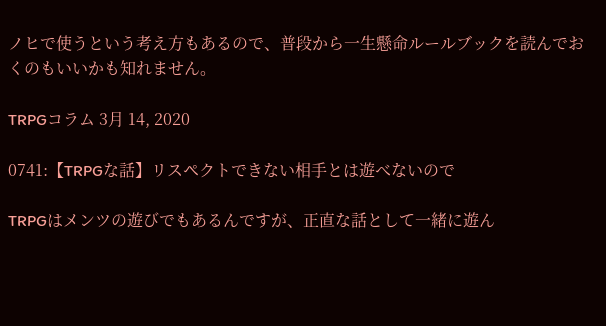ノヒで使うという考え方もあるので、普段から一生懸命ルールブックを読んでおくのもいいかも知れません。

TRPGコラム 3月 14, 2020

0741:【TRPGな話】リスペクトできない相手とは遊べないので

TRPGはメンツの遊びでもあるんですが、正直な話として一緒に遊ん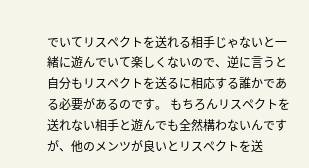でいてリスペクトを送れる相手じゃないと一緒に遊んでいて楽しくないので、逆に言うと自分もリスペクトを送るに相応する誰かである必要があるのです。 もちろんリスペクトを送れない相手と遊んでも全然構わないんですが、他のメンツが良いとリスペクトを送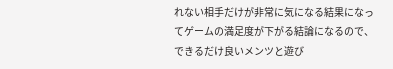れない相手だけが非常に気になる結果になってゲームの満足度が下がる結論になるので、できるだけ良いメンツと遊び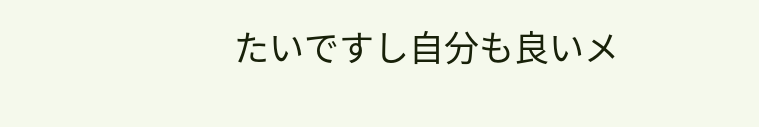たいですし自分も良いメ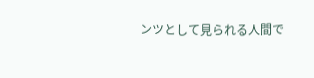ンツとして見られる人間で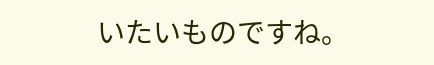いたいものですね。